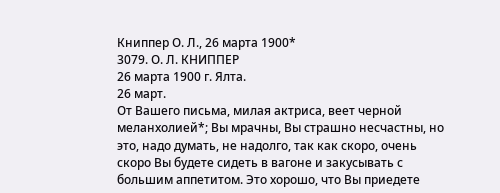Книппер О. Л., 26 марта 1900*
3079. О. Л. КНИППЕР
26 марта 1900 г. Ялта.
26 март.
От Вашего письма, милая актриса, веет черной меланхолией*; Вы мрачны, Вы страшно несчастны, но это, надо думать, не надолго, так как скоро, очень скоро Вы будете сидеть в вагоне и закусывать с большим аппетитом. Это хорошо, что Вы приедете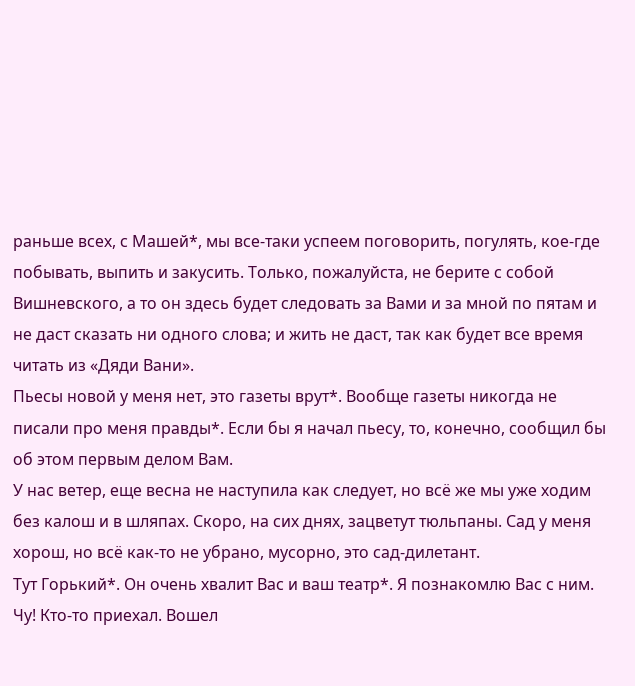раньше всех, с Машей*, мы все-таки успеем поговорить, погулять, кое-где побывать, выпить и закусить. Только, пожалуйста, не берите с собой Вишневского, а то он здесь будет следовать за Вами и за мной по пятам и не даст сказать ни одного слова; и жить не даст, так как будет все время читать из «Дяди Вани».
Пьесы новой у меня нет, это газеты врут*. Вообще газеты никогда не писали про меня правды*. Если бы я начал пьесу, то, конечно, сообщил бы об этом первым делом Вам.
У нас ветер, еще весна не наступила как следует, но всё же мы уже ходим без калош и в шляпах. Скоро, на сих днях, зацветут тюльпаны. Сад у меня хорош, но всё как-то не убрано, мусорно, это сад-дилетант.
Тут Горький*. Он очень хвалит Вас и ваш театр*. Я познакомлю Вас с ним.
Чу! Кто-то приехал. Вошел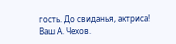гость. До свиданья, актриса!
Ваш А. Чехов.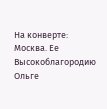На конверте:
Москва. Ее Высокоблагородию Ольге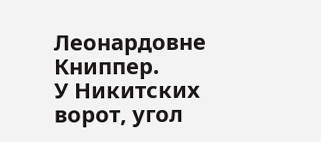Леонардовне Книппер.
У Никитских ворот, угол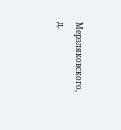Мерзляковского, д.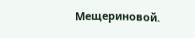Мещериновой.